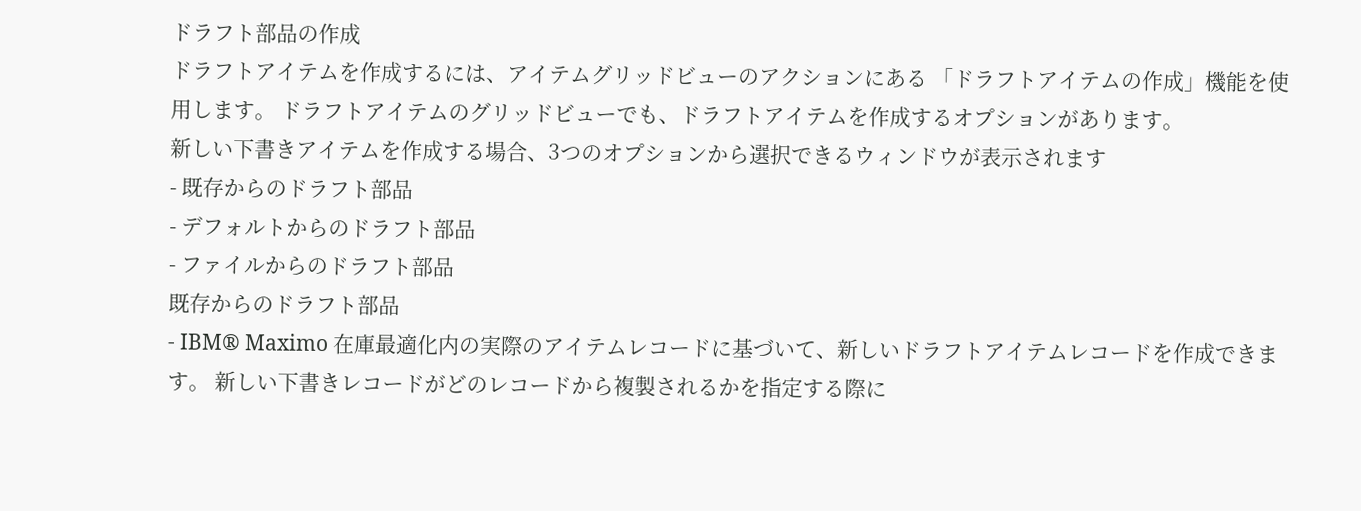ドラフト部品の作成
ドラフトアイテムを作成するには、アイテムグリッドビューのアクションにある 「ドラフトアイテムの作成」機能を使用します。 ドラフトアイテムのグリッドビューでも、ドラフトアイテムを作成するオプションがあります。
新しい下書きアイテムを作成する場合、3つのオプションから選択できるウィンドウが表示されます
- 既存からのドラフト部品
- デフォルトからのドラフト部品
- ファイルからのドラフト部品
既存からのドラフト部品
- IBM® Maximo 在庫最適化内の実際のアイテムレコードに基づいて、新しいドラフトアイテムレコードを作成できます。 新しい下書きレコードがどのレコードから複製されるかを指定する際に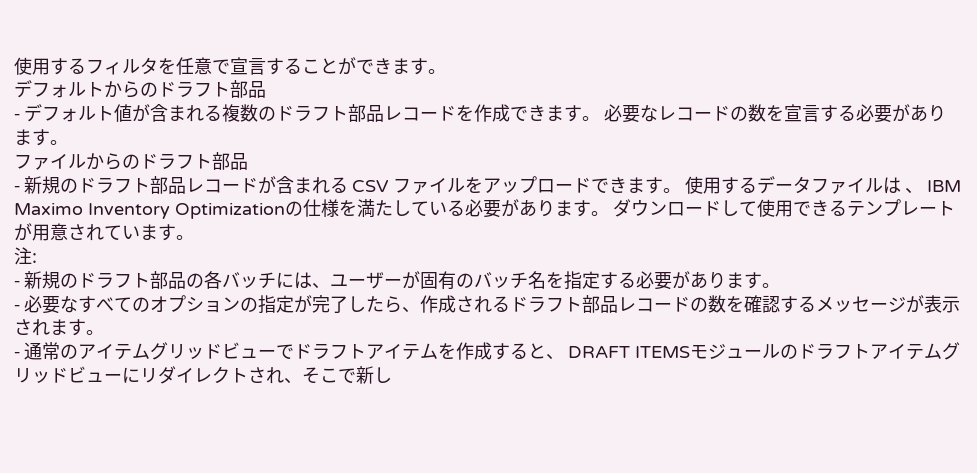使用するフィルタを任意で宣言することができます。
デフォルトからのドラフト部品
- デフォルト値が含まれる複数のドラフト部品レコードを作成できます。 必要なレコードの数を宣言する必要があります。
ファイルからのドラフト部品
- 新規のドラフト部品レコードが含まれる CSV ファイルをアップロードできます。 使用するデータファイルは 、 IBM Maximo Inventory Optimizationの仕様を満たしている必要があります。 ダウンロードして使用できるテンプレートが用意されています。
注:
- 新規のドラフト部品の各バッチには、ユーザーが固有のバッチ名を指定する必要があります。
- 必要なすべてのオプションの指定が完了したら、作成されるドラフト部品レコードの数を確認するメッセージが表示されます。
- 通常のアイテムグリッドビューでドラフトアイテムを作成すると、 DRAFT ITEMSモジュールのドラフトアイテムグリッドビューにリダイレクトされ、そこで新し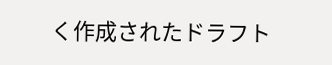く作成されたドラフト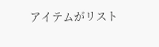アイテムがリスト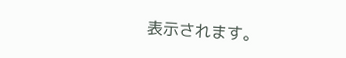表示されます。